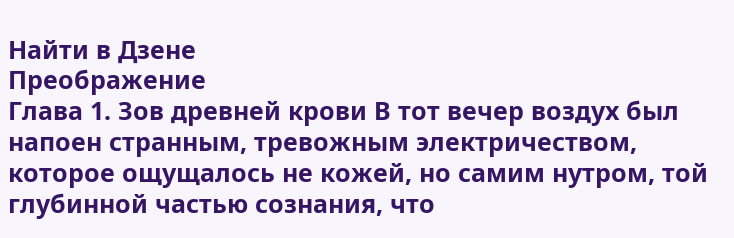Найти в Дзене
Преображение
Глава 1. Зов древней крови В тот вечер воздух был напоен странным, тревожным электричеством, которое ощущалось не кожей, но самим нутром, той глубинной частью сознания, что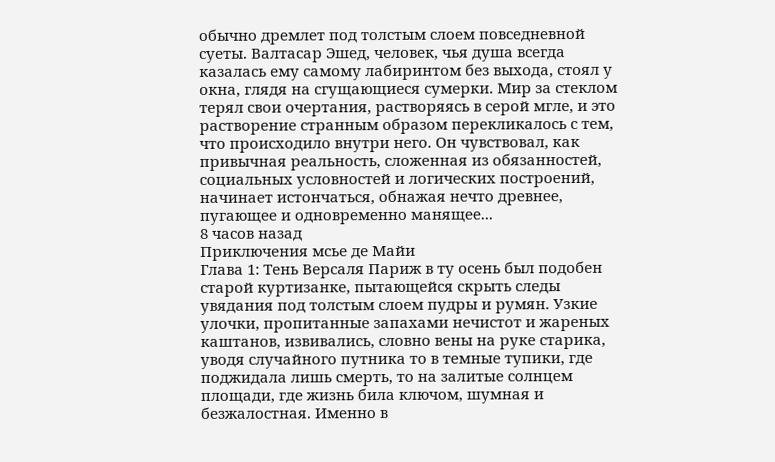обычно дремлет под толстым слоем повседневной суеты. Валтасар Эшед, человек, чья душа всегда казалась ему самому лабиринтом без выхода, стоял у окна, глядя на сгущающиеся сумерки. Мир за стеклом терял свои очертания, растворяясь в серой мгле, и это растворение странным образом перекликалось с тем, что происходило внутри него. Он чувствовал, как привычная реальность, сложенная из обязанностей, социальных условностей и логических построений, начинает истончаться, обнажая нечто древнее, пугающее и одновременно манящее...
8 часов назад
Приключения мсье де Майи
Глава 1: Тень Версаля Париж в ту осень был подобен старой куртизанке, пытающейся скрыть следы увядания под толстым слоем пудры и румян. Узкие улочки, пропитанные запахами нечистот и жареных каштанов, извивались, словно вены на руке старика, уводя случайного путника то в темные тупики, где поджидала лишь смерть, то на залитые солнцем площади, где жизнь била ключом, шумная и безжалостная. Именно в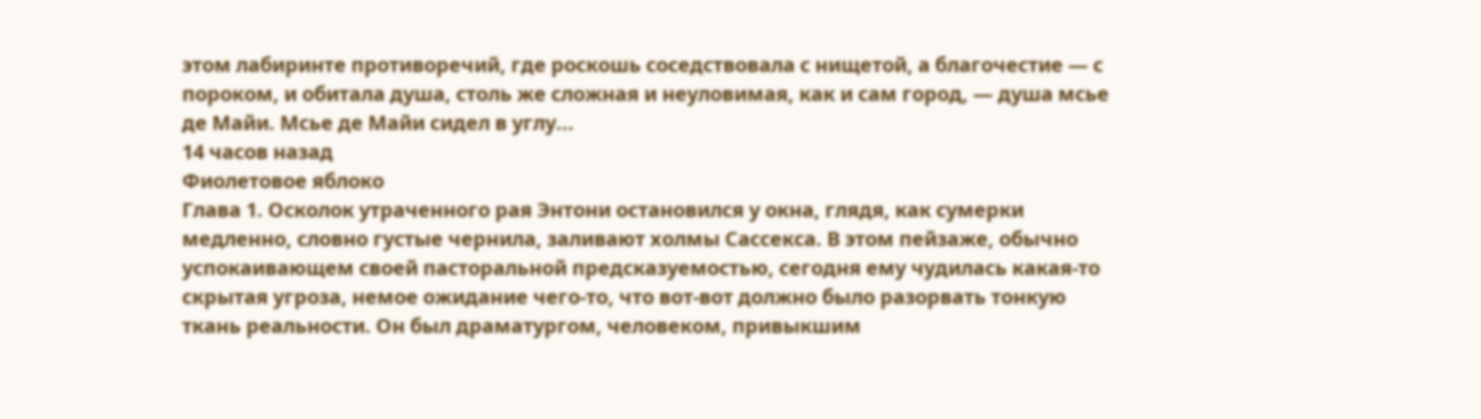этом лабиринте противоречий, где роскошь соседствовала с нищетой, а благочестие — с пороком, и обитала душа, столь же сложная и неуловимая, как и сам город, — душа мсье де Майи. Мсье де Майи сидел в углу...
14 часов назад
Фиолетовое яблоко
Глава 1. Осколок утраченного рая Энтони остановился у окна, глядя, как сумерки медленно, словно густые чернила, заливают холмы Сассекса. В этом пейзаже, обычно успокаивающем своей пасторальной предсказуемостью, сегодня ему чудилась какая-то скрытая угроза, немое ожидание чего-то, что вот-вот должно было разорвать тонкую ткань реальности. Он был драматургом, человеком, привыкшим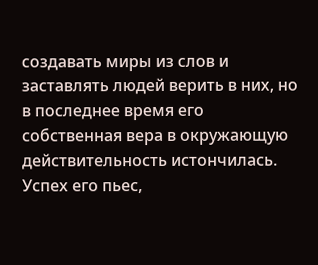создавать миры из слов и заставлять людей верить в них, но в последнее время его собственная вера в окружающую действительность истончилась. Успех его пьес,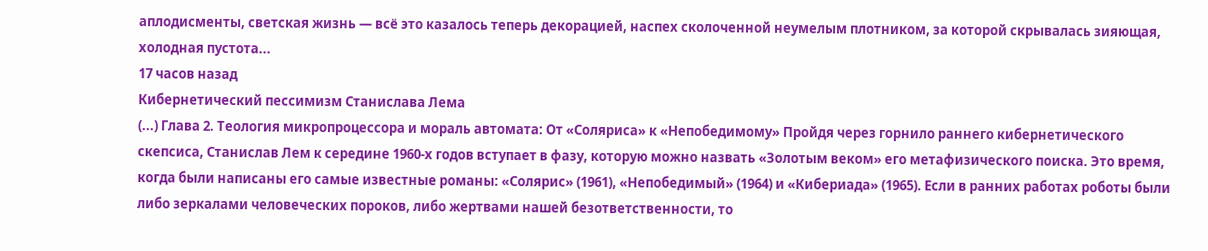аплодисменты, светская жизнь — всё это казалось теперь декорацией, наспех сколоченной неумелым плотником, за которой скрывалась зияющая, холодная пустота...
17 часов назад
Кибернетический пессимизм Станислава Лема
(...) Глава 2. Теология микропроцессора и мораль автомата: От «Соляриса» к «Непобедимому» Пройдя через горнило раннего кибернетического скепсиса, Станислав Лем к середине 1960-х годов вступает в фазу, которую можно назвать «Золотым веком» его метафизического поиска. Это время, когда были написаны его самые известные романы: «Солярис» (1961), «Непобедимый» (1964) и «Кибериада» (1965). Если в ранних работах роботы были либо зеркалами человеческих пороков, либо жертвами нашей безответственности, то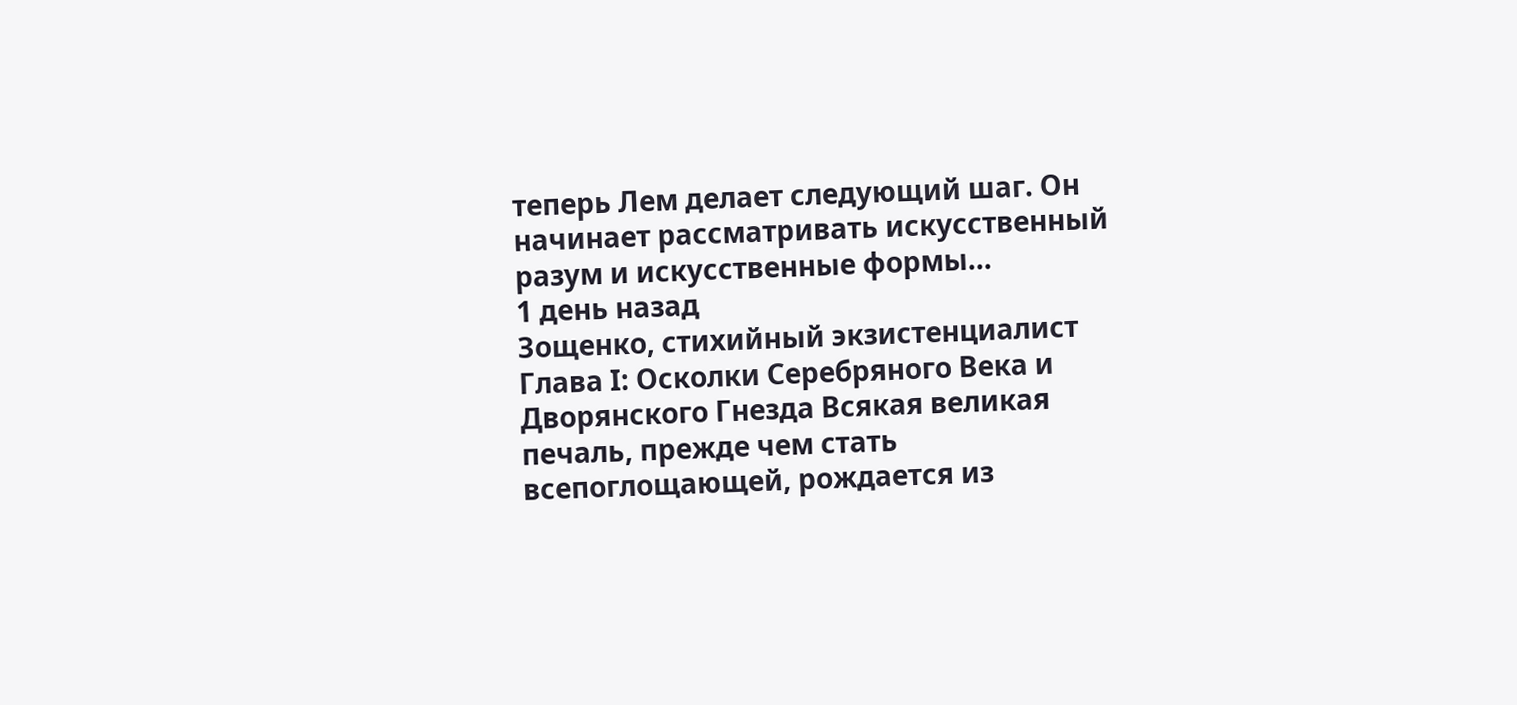теперь Лем делает следующий шаг. Он начинает рассматривать искусственный разум и искусственные формы...
1 день назад
Зощенко, стихийный экзистенциалист
Глава I: Осколки Серебряного Века и Дворянского Гнезда Всякая великая печаль, прежде чем стать всепоглощающей, рождается из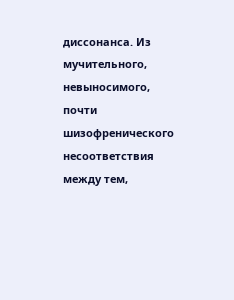диссонанса. Из мучительного, невыносимого, почти шизофренического несоответствия между тем,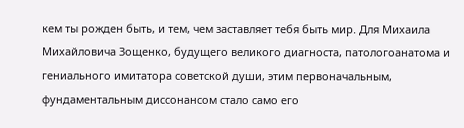кем ты рожден быть, и тем, чем заставляет тебя быть мир. Для Михаила Михайловича Зощенко, будущего великого диагноста, патологоанатома и гениального имитатора советской души, этим первоначальным, фундаментальным диссонансом стало само его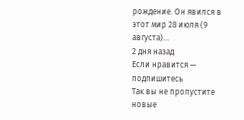рождение. Он явился в этот мир 28 июля (9 августа)...
2 дня назад
Если нравится — подпишитесь
Так вы не пропустите новые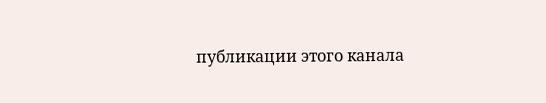публикации этого канала